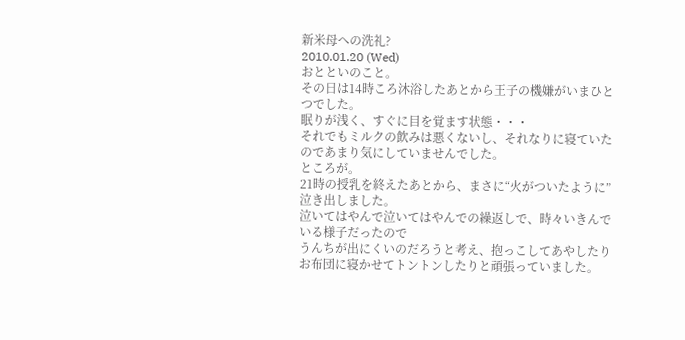新米母への洗礼?
2010.01.20 (Wed)
おとといのこと。
その日は14時ころ沐浴したあとから王子の機嫌がいまひとつでした。
眠りが浅く、すぐに目を覚ます状態・・・
それでもミルクの飲みは悪くないし、それなりに寝ていたのであまり気にしていませんでした。
ところが。
21時の授乳を終えたあとから、まさに“火がついたように”泣き出しました。
泣いてはやんで泣いてはやんでの繰返しで、時々いきんでいる様子だったので
うんちが出にくいのだろうと考え、抱っこしてあやしたり
お布団に寝かせてトントンしたりと頑張っていました。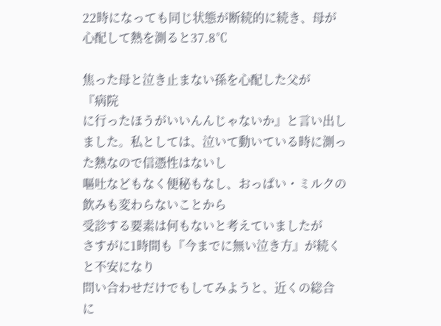22時になっても同じ状態が断続的に続き、母が心配して熱を測ると37.8℃

焦った母と泣き止まない孫を心配した父が
『病院
に行ったほうがいいんんじゃないか』と言い出しました。私としては、泣いて動いている時に測った熱なので信憑性はないし
嘔吐などもなく便秘もなし、おっぱい・ミルクの飲みも変わらないことから
受診する要素は何もないと考えていましたが
さすがに1時間も『今までに無い泣き方』が続くと不安になり
問い合わせだけでもしてみようと、近くの総合
に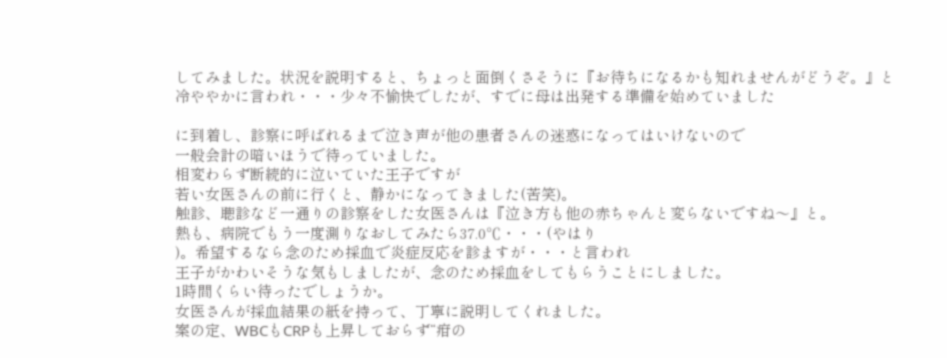してみました。状況を説明すると、ちょっと面倒くさそうに『お待ちになるかも知れませんがどうぞ。』と
冷ややかに言われ・・・少々不愉快でしたが、すでに母は出発する準備を始めていました

に到着し、診察に呼ばれるまで泣き声が他の患者さんの迷惑になってはいけないので
一般会計の暗いほうで待っていました。
相変わらず断続的に泣いていた王子ですが
若い女医さんの前に行くと、静かになってきました(苦笑)。
触診、聴診など一通りの診察をした女医さんは『泣き方も他の赤ちゃんと変らないですね〜』と。
熱も、病院でもう一度測りなおしてみたら37.0℃・・・(やはり
)。希望するなら念のため採血で炎症反応を診ますが・・・と言われ
王子がかわいそうな気もしましたが、念のため採血をしてもらうことにしました。
1時間くらい待ったでしょうか。
女医さんが採血結果の紙を持って、丁寧に説明してくれました。
案の定、WBCもCRPも上昇しておらず“疳の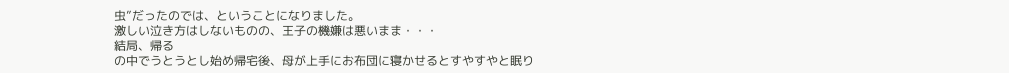虫”だったのでは、ということになりました。
激しい泣き方はしないものの、王子の機嫌は悪いまま・・・
結局、帰る
の中でうとうとし始め帰宅後、母が上手にお布団に寝かせるとすやすやと眠り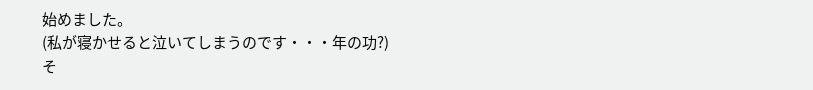始めました。
(私が寝かせると泣いてしまうのです・・・年の功?)
そ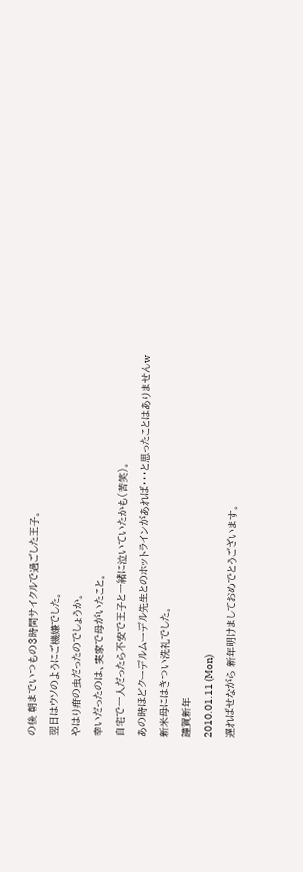の後 朝までいつもの3時間サイクルで過ごした王子。
翌日はウソのようにご機嫌でした。
やはり疳の虫だったのでしょうか。
幸いだったのは、実家で母がいたこと。
自宅で一人だったら不安で王子と一緒に泣いていたかも(苦笑)。
あの時ほどクーデルムーデル先生とのホットラインがあれば・・・と思ったことはありませんw
新米母にはきつい洗礼でした。
謹賀新年
2010.01.11 (Mon)
遅ればせながら 新年明けましておめでとうございます。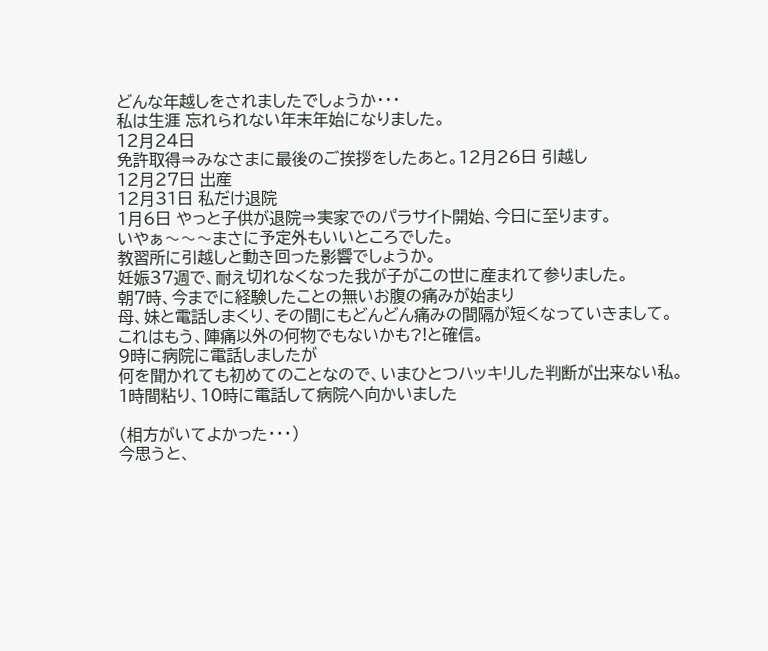どんな年越しをされましたでしょうか・・・
私は生涯 忘れられない年末年始になりました。
12月24日
免許取得⇒みなさまに最後のご挨拶をしたあと。12月26日 引越し
12月27日 出産
12月31日 私だけ退院
1月6日 やっと子供が退院⇒実家でのパラサイト開始、今日に至ります。
いやぁ〜〜〜まさに予定外もいいところでした。
教習所に引越しと動き回った影響でしょうか。
妊娠37週で、耐え切れなくなった我が子がこの世に産まれて参りました。
朝7時、今までに経験したことの無いお腹の痛みが始まり
母、妹と電話しまくり、その間にもどんどん痛みの間隔が短くなっていきまして。
これはもう、陣痛以外の何物でもないかも?!と確信。
9時に病院に電話しましたが
何を聞かれても初めてのことなので、いまひとつハッキリした判断が出来ない私。
1時間粘り、10時に電話して病院へ向かいました

(相方がいてよかった・・・)
今思うと、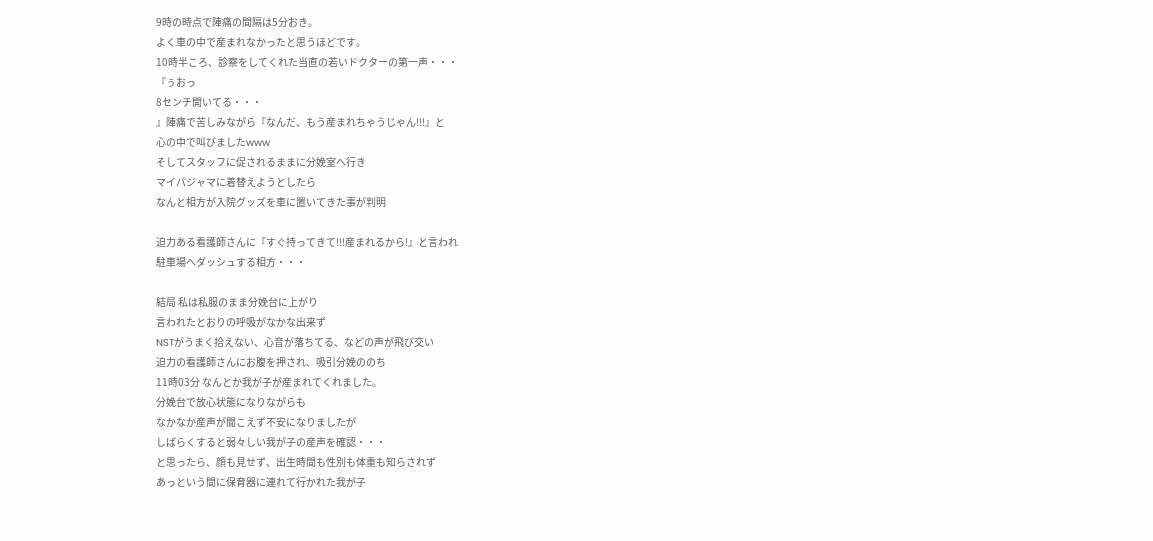9時の時点で陣痛の間隔は5分おき。
よく車の中で産まれなかったと思うほどです。
10時半ころ、診察をしてくれた当直の若いドクターの第一声・・・
『ぅおっ
8センチ開いてる・・・
』陣痛で苦しみながら『なんだ、もう産まれちゃうじゃん!!!』と
心の中で叫びましたwww
そしてスタッフに促されるままに分娩室へ行き
マイパジャマに着替えようとしたら
なんと相方が入院グッズを車に置いてきた事が判明

迫力ある看護師さんに『すぐ持ってきて!!!産まれるから!』と言われ
駐車場へダッシュする相方・・・

結局 私は私服のまま分娩台に上がり
言われたとおりの呼吸がなかな出来ず
NSTがうまく拾えない、心音が落ちてる、などの声が飛び交い
迫力の看護師さんにお腹を押され、吸引分娩ののち
11時03分 なんとか我が子が産まれてくれました。
分娩台で放心状態になりながらも
なかなか産声が聞こえず不安になりましたが
しばらくすると弱々しい我が子の産声を確認・・・
と思ったら、顔も見せず、出生時間も性別も体重も知らされず
あっという間に保育器に連れて行かれた我が子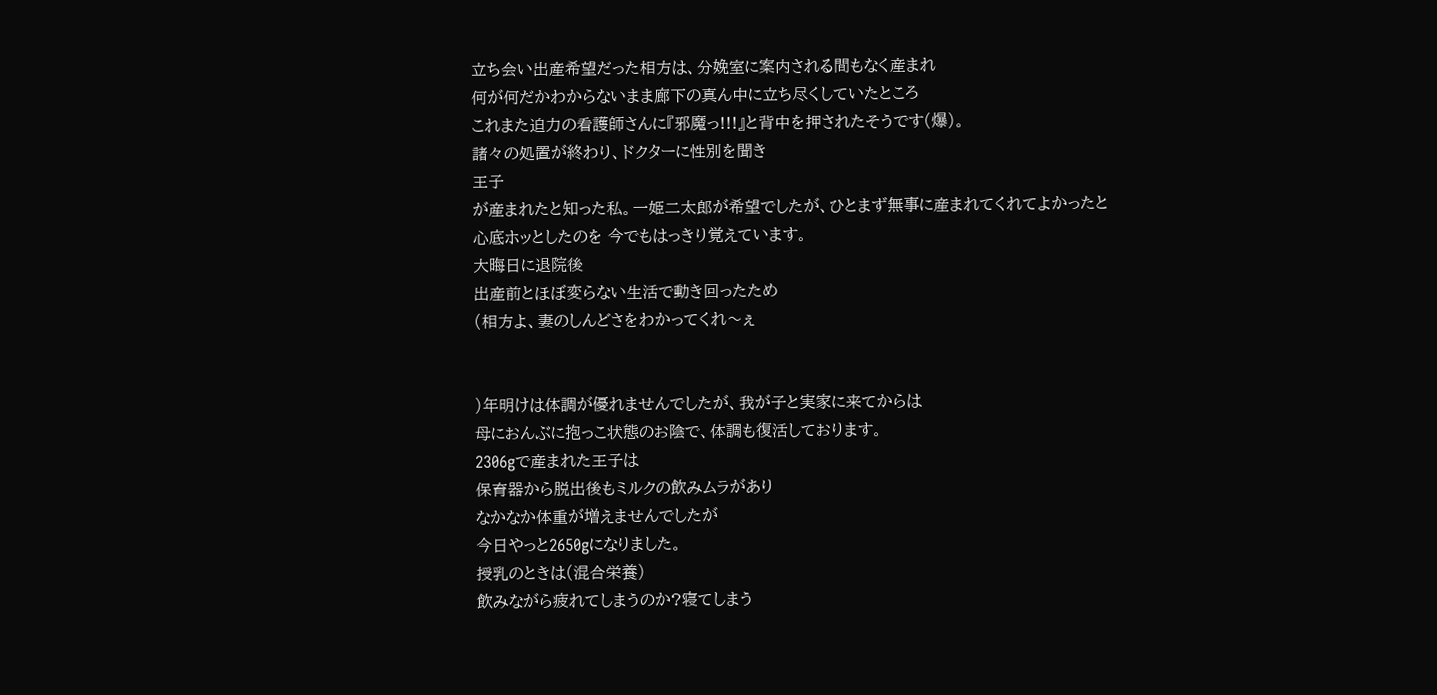立ち会い出産希望だった相方は、分娩室に案内される間もなく産まれ
何が何だかわからないまま廊下の真ん中に立ち尽くしていたところ
これまた迫力の看護師さんに『邪魔っ!!!』と背中を押されたそうです(爆)。
諸々の処置が終わり、ドクターに性別を聞き
王子
が産まれたと知った私。一姫二太郎が希望でしたが、ひとまず無事に産まれてくれてよかったと
心底ホッとしたのを 今でもはっきり覚えています。
大晦日に退院後
出産前とほぼ変らない生活で動き回ったため
(相方よ、妻のしんどさをわかってくれ〜ぇ


)年明けは体調が優れませんでしたが、我が子と実家に来てからは
母におんぶに抱っこ状態のお陰で、体調も復活しております。
2306gで産まれた王子は
保育器から脱出後もミルクの飲みムラがあり
なかなか体重が増えませんでしたが
今日やっと2650gになりました。
授乳のときは(混合栄養)
飲みながら疲れてしまうのか?寝てしまう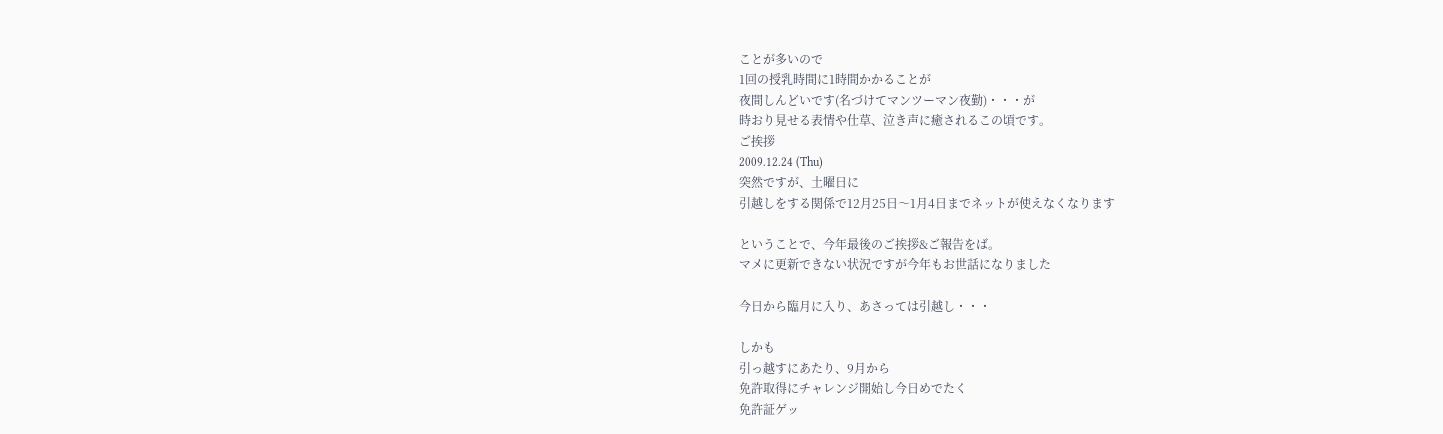ことが多いので
1回の授乳時間に1時間かかることが
夜間しんどいです(名づけてマンツーマン夜勤)・・・が
時おり見せる表情や仕草、泣き声に癒されるこの頃です。
ご挨拶
2009.12.24 (Thu)
突然ですが、土曜日に
引越しをする関係で12月25日〜1月4日までネットが使えなくなります

ということで、今年最後のご挨拶&ご報告をば。
マメに更新できない状況ですが今年もお世話になりました

今日から臨月に入り、あさっては引越し・・・

しかも
引っ越すにあたり、9月から
免許取得にチャレンジ開始し今日めでたく
免許証ゲッ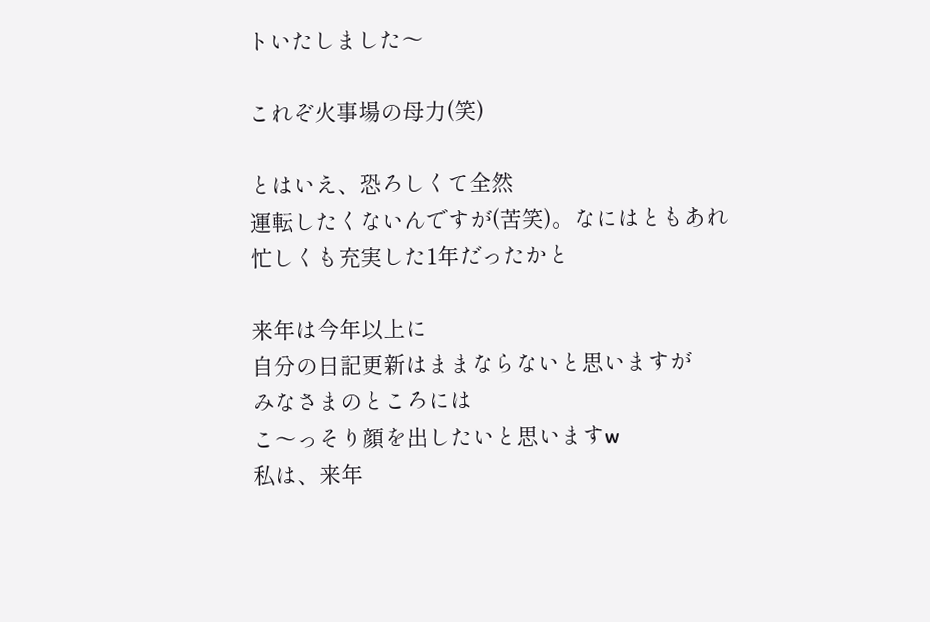トいたしました〜

これぞ火事場の母力(笑)

とはいえ、恐ろしくて全然
運転したくないんですが(苦笑)。なにはともあれ
忙しくも充実した1年だったかと

来年は今年以上に
自分の日記更新はままならないと思いますが
みなさまのところには
こ〜っそり顔を出したいと思いますw
私は、来年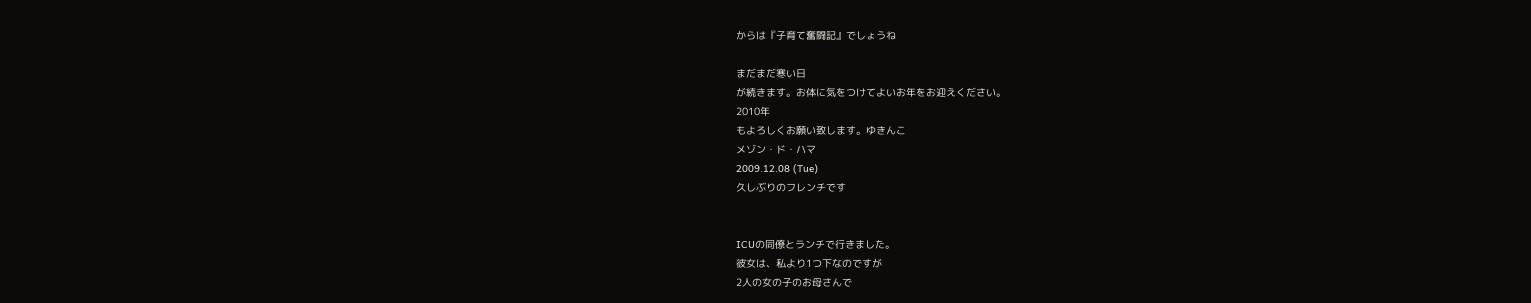からは『子育て奮闘記』でしょうね

まだまだ寒い日
が続きます。お体に気をつけてよいお年をお迎えください。
2010年
もよろしくお願い致します。ゆきんこ
メゾン・ド・ハマ
2009.12.08 (Tue)
久しぶりのフレンチです


ICUの同僚とランチで行きました。
彼女は、私より1つ下なのですが
2人の女の子のお母さんで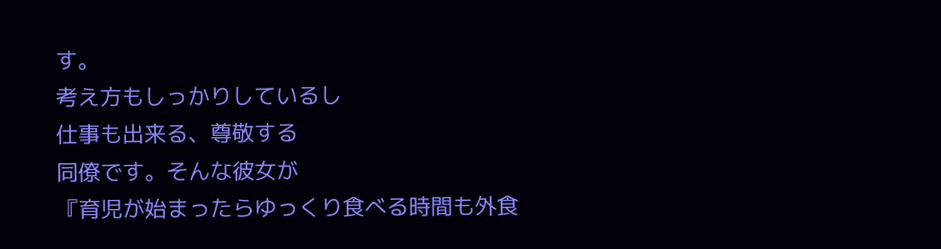す。
考え方もしっかりしているし
仕事も出来る、尊敬する
同僚です。そんな彼女が
『育児が始まったらゆっくり食べる時間も外食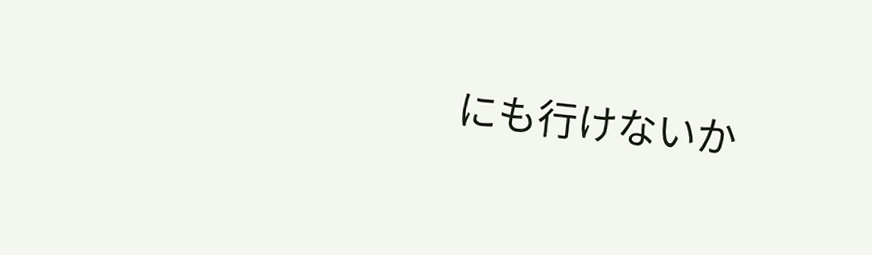にも行けないか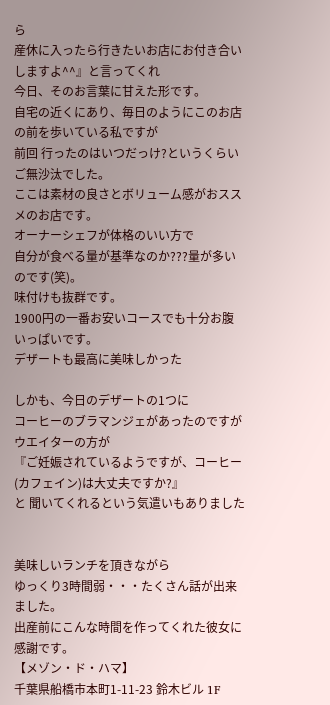ら
産休に入ったら行きたいお店にお付き合いしますよ^^』と言ってくれ
今日、そのお言葉に甘えた形です。
自宅の近くにあり、毎日のようにこのお店の前を歩いている私ですが
前回 行ったのはいつだっけ?というくらいご無沙汰でした。
ここは素材の良さとボリューム感がおススメのお店です。
オーナーシェフが体格のいい方で
自分が食べる量が基準なのか???量が多いのです(笑)。
味付けも抜群です。
1900円の一番お安いコースでも十分お腹いっぱいです。
デザートも最高に美味しかった

しかも、今日のデザートの1つに
コーヒーのブラマンジェがあったのですが
ウエイターの方が
『ご妊娠されているようですが、コーヒー(カフェイン)は大丈夫ですか?』
と 聞いてくれるという気遣いもありました


美味しいランチを頂きながら
ゆっくり3時間弱・・・たくさん話が出来ました。
出産前にこんな時間を作ってくれた彼女に感謝です。
【メゾン・ド・ハマ】
千葉県船橋市本町1-11-23 鈴木ビル 1F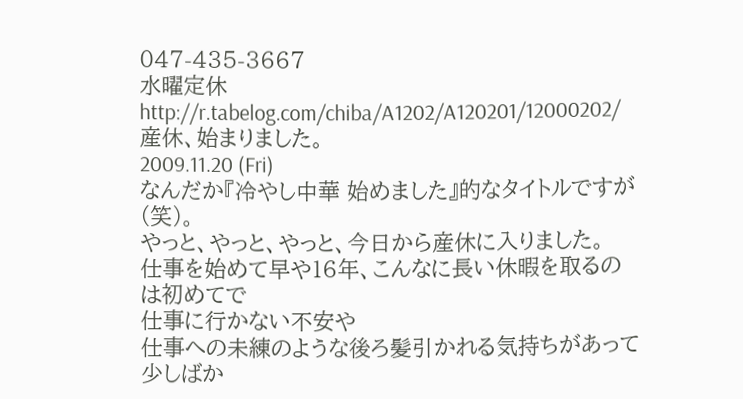047-435-3667
水曜定休
http://r.tabelog.com/chiba/A1202/A120201/12000202/
産休、始まりました。
2009.11.20 (Fri)
なんだか『冷やし中華 始めました』的なタイトルですが(笑)。
やっと、やっと、やっと、今日から産休に入りました。
仕事を始めて早や16年、こんなに長い休暇を取るのは初めてで
仕事に行かない不安や
仕事への未練のような後ろ髪引かれる気持ちがあって
少しばか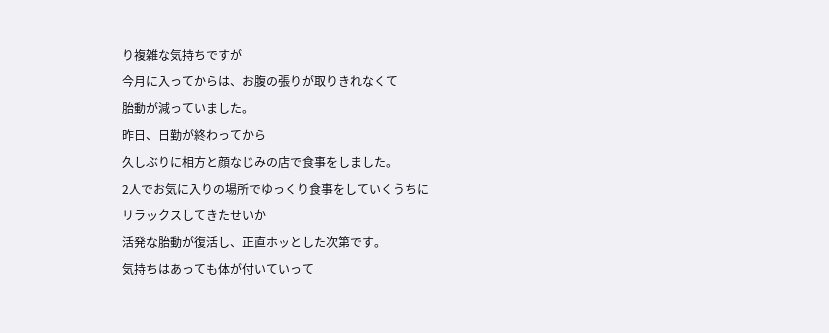り複雑な気持ちですが
今月に入ってからは、お腹の張りが取りきれなくて
胎動が減っていました。
昨日、日勤が終わってから
久しぶりに相方と顔なじみの店で食事をしました。
2人でお気に入りの場所でゆっくり食事をしていくうちに
リラックスしてきたせいか
活発な胎動が復活し、正直ホッとした次第です。
気持ちはあっても体が付いていって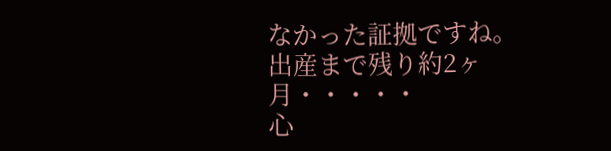なかった証拠ですね。
出産まで残り約2ヶ月・・・・・
心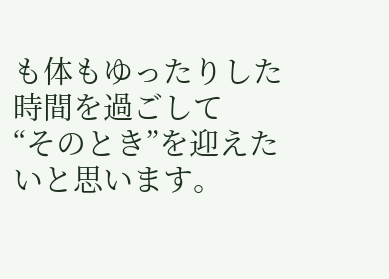も体もゆったりした時間を過ごして
“そのとき”を迎えたいと思います。